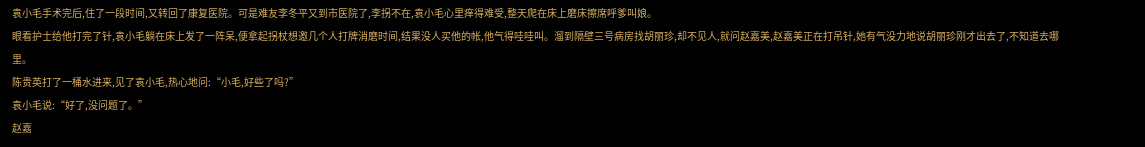袁小毛手术完后,住了一段时间,又转回了康复医院。可是难友李冬平又到市医院了,李拐不在,袁小毛心里痒得难受,整天爬在床上磨床擦席呼爹叫娘。
眼看护士给他打完了针,袁小毛躺在床上发了一阵呆,便拿起拐杖想邀几个人打牌消磨时间,结果没人买他的帐,他气得哇哇叫。溜到隔壁三号病房找胡丽珍,却不见人,就问赵嘉美,赵嘉美正在打吊针,她有气没力地说胡丽珍刚才出去了,不知道去哪里。
陈贵英打了一桶水进来,见了袁小毛,热心地问:“小毛,好些了吗?”
袁小毛说:“好了,没问题了。”
赵嘉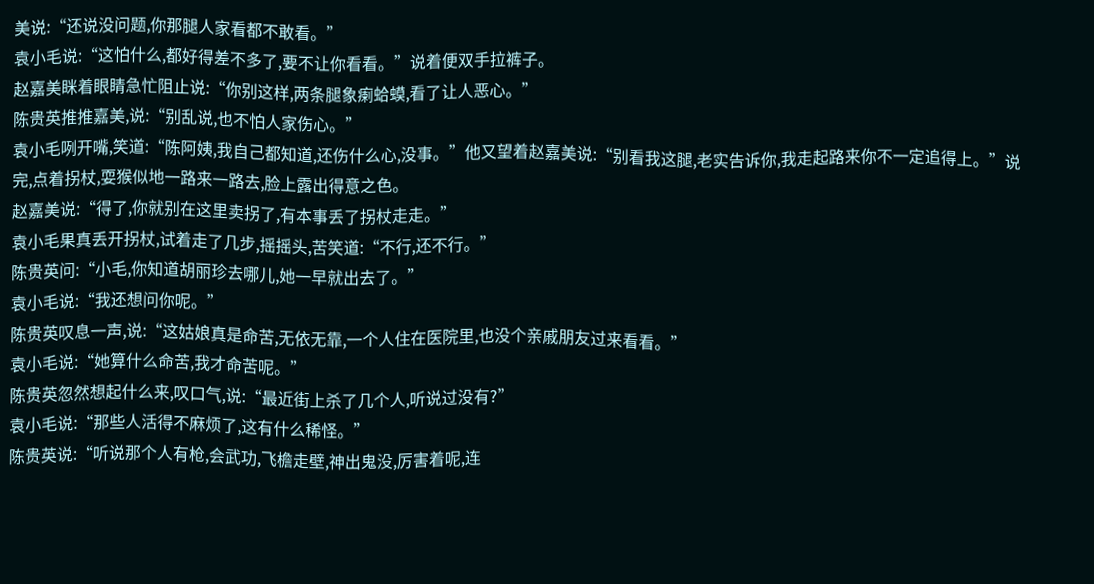美说:“还说没问题,你那腿人家看都不敢看。”
袁小毛说:“这怕什么,都好得差不多了,要不让你看看。”说着便双手拉裤子。
赵嘉美眯着眼睛急忙阻止说:“你别这样,两条腿象瘌蛤蟆,看了让人恶心。”
陈贵英推推嘉美,说:“别乱说,也不怕人家伤心。”
袁小毛咧开嘴,笑道:“陈阿姨,我自己都知道,还伤什么心,没事。”他又望着赵嘉美说:“别看我这腿,老实告诉你,我走起路来你不一定追得上。”说完,点着拐杖,耍猴似地一路来一路去,脸上露出得意之色。
赵嘉美说:“得了,你就别在这里卖拐了,有本事丢了拐杖走走。”
袁小毛果真丢开拐杖,试着走了几步,摇摇头,苦笑道:“不行,还不行。”
陈贵英问:“小毛,你知道胡丽珍去哪儿,她一早就出去了。”
袁小毛说:“我还想问你呢。”
陈贵英叹息一声,说:“这姑娘真是命苦,无依无靠,一个人住在医院里,也没个亲戚朋友过来看看。”
袁小毛说:“她算什么命苦,我才命苦呢。”
陈贵英忽然想起什么来,叹口气,说:“最近街上杀了几个人,听说过没有?”
袁小毛说:“那些人活得不麻烦了,这有什么稀怪。”
陈贵英说:“听说那个人有枪,会武功,飞檐走壁,神出鬼没,厉害着呢,连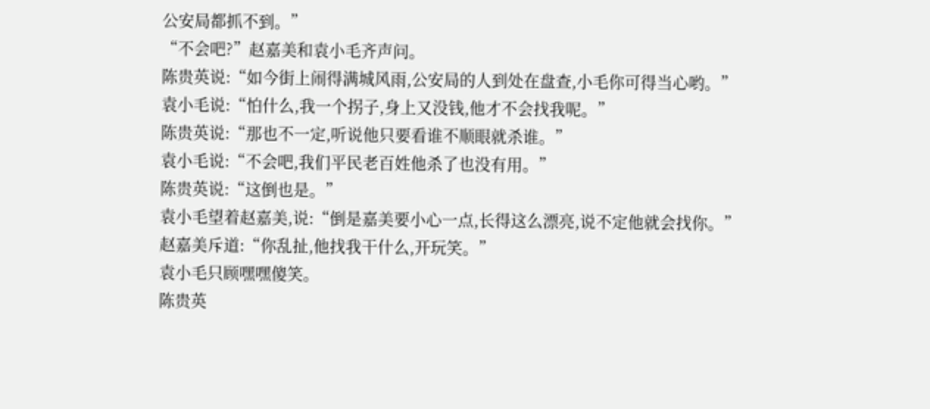公安局都抓不到。”
“不会吧?”赵嘉美和袁小毛齐声问。
陈贵英说:“如今街上闹得满城风雨,公安局的人到处在盘查,小毛你可得当心哟。”
袁小毛说:“怕什么,我一个拐子,身上又没钱,他才不会找我呢。”
陈贵英说:“那也不一定,听说他只要看谁不顺眼就杀谁。”
袁小毛说:“不会吧,我们平民老百姓他杀了也没有用。”
陈贵英说:“这倒也是。”
袁小毛望着赵嘉美,说:“倒是嘉美要小心一点,长得这么漂亮,说不定他就会找你。”
赵嘉美斥道:“你乱扯,他找我干什么,开玩笑。”
袁小毛只顾嘿嘿傻笑。
陈贵英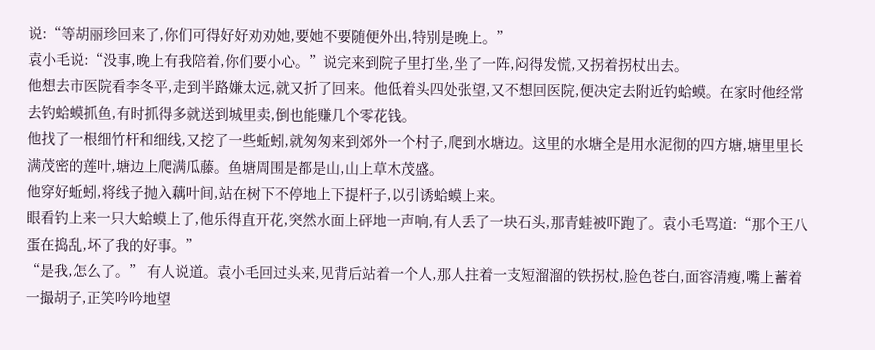说:“等胡丽珍回来了,你们可得好好劝劝她,要她不要随便外出,特别是晚上。”
袁小毛说:“没事,晚上有我陪着,你们要小心。”说完来到院子里打坐,坐了一阵,闷得发慌,又拐着拐杖出去。
他想去市医院看李冬平,走到半路嫌太远,就又折了回来。他低着头四处张望,又不想回医院,便决定去附近钓蛤蟆。在家时他经常去钓蛤蟆抓鱼,有时抓得多就送到城里卖,倒也能赚几个零花钱。
他找了一根细竹杆和细线,又挖了一些蚯蚓,就匆匆来到郊外一个村子,爬到水塘边。这里的水塘全是用水泥彻的四方塘,塘里里长满茂密的莲叶,塘边上爬满瓜藤。鱼塘周围是都是山,山上草木茂盛。
他穿好蚯蚓,将线子抛入藕叶间,站在树下不停地上下提杆子,以引诱蛤蟆上来。
眼看钓上来一只大蛤蟆上了,他乐得直开花,突然水面上砰地一声响,有人丢了一块石头,那青蛙被吓跑了。袁小毛骂道:“那个王八蛋在捣乱,坏了我的好事。”
“是我,怎么了。” 有人说道。袁小毛回过头来,见背后站着一个人,那人拄着一支短溜溜的铁拐杖,脸色苍白,面容清瘦,嘴上蓄着一撮胡子,正笑吟吟地望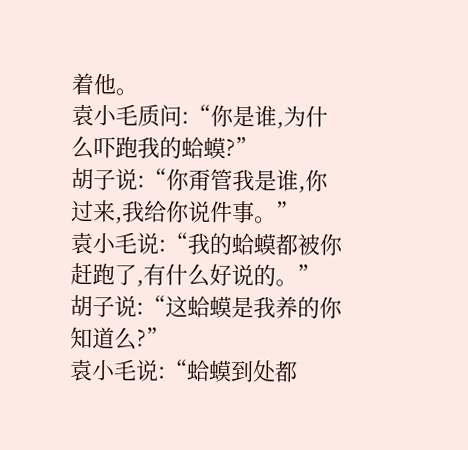着他。
袁小毛质问:“你是谁,为什么吓跑我的蛤蟆?”
胡子说:“你甭管我是谁,你过来,我给你说件事。”
袁小毛说:“我的蛤蟆都被你赶跑了,有什么好说的。”
胡子说:“这蛤蟆是我养的你知道么?”
袁小毛说:“蛤蟆到处都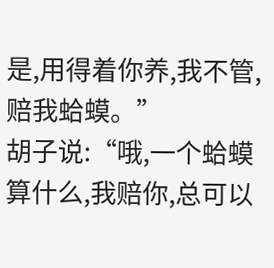是,用得着你养,我不管,赔我蛤蟆。”
胡子说:“哦,一个蛤蟆算什么,我赔你,总可以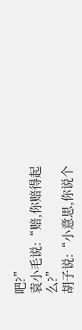吧?”
袁小毛说:“赔,你赔得起么?”
胡子说:“小意思,你说个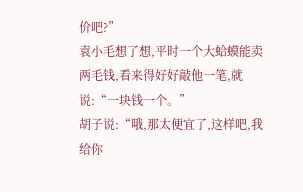价吧?”
袁小毛想了想,平时一个大蛤蟆能卖两毛钱,看来得好好敲他一笔,就说:“一块钱一个。”
胡子说:“哦,那太便宜了,这样吧,我给你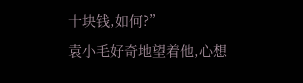十块钱,如何?”
袁小毛好奇地望着他,心想